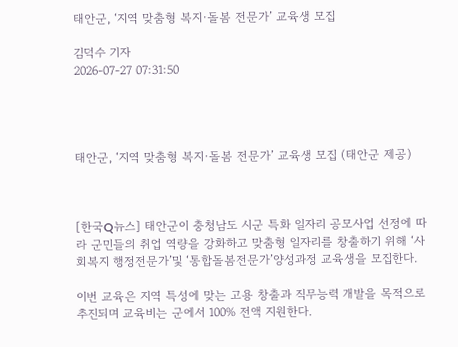태안군, ‘지역 맞춤형 복지·돌봄 전문가’ 교육생 모집

김덕수 기자
2026-07-27 07:31:50




태안군, ‘지역 맞춤형 복지·돌봄 전문가’ 교육생 모집 (태안군 제공)



[한국Q뉴스] 태안군이 충청남도 시군 특화 일자리 공모사업 선정에 따라 군민들의 취업 역량을 강화하고 맞춤형 일자리를 창출하기 위해 ‘사회복지 행정전문가’및 ‘통합돌봄전문가’양성과정 교육생을 모집한다.

이번 교육은 지역 특성에 맞는 고용 창출과 직무능력 개발을 목적으로 추진되며 교육비는 군에서 100% 전액 지원한다.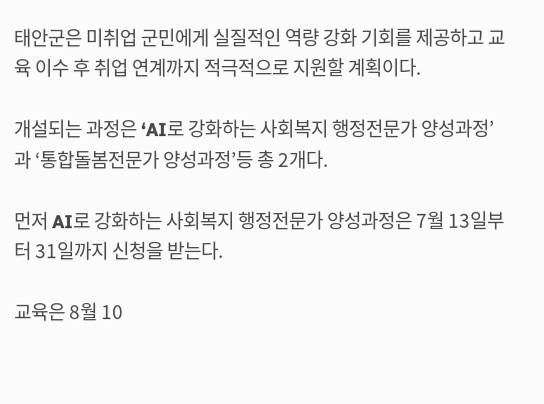태안군은 미취업 군민에게 실질적인 역량 강화 기회를 제공하고 교육 이수 후 취업 연계까지 적극적으로 지원할 계획이다.

개설되는 과정은 ‘AI로 강화하는 사회복지 행정전문가 양성과정’과 ‘통합돌봄전문가 양성과정’등 총 2개다.

먼저 AI로 강화하는 사회복지 행정전문가 양성과정은 7월 13일부터 31일까지 신청을 받는다.

교육은 8월 10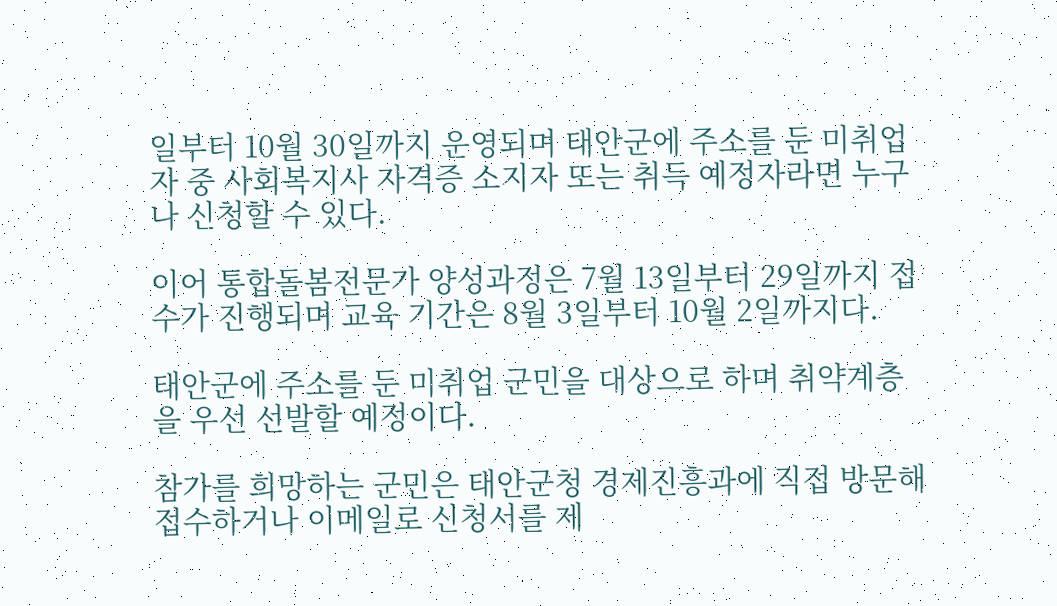일부터 10월 30일까지 운영되며 태안군에 주소를 둔 미취업자 중 사회복지사 자격증 소지자 또는 취득 예정자라면 누구나 신청할 수 있다.

이어 통합돌봄전문가 양성과정은 7월 13일부터 29일까지 접수가 진행되며 교육 기간은 8월 3일부터 10월 2일까지다.

태안군에 주소를 둔 미취업 군민을 대상으로 하며 취약계층을 우선 선발할 예정이다.

참가를 희망하는 군민은 태안군청 경제진흥과에 직접 방문해 접수하거나 이메일로 신청서를 제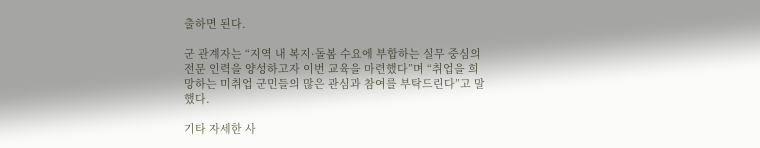출하면 된다.

군 관계자는 “지역 내 복지·돌봄 수요에 부합하는 실무 중심의 전문 인력을 양성하고자 이번 교육을 마련했다”며 “취업을 희망하는 미취업 군민들의 많은 관심과 참여를 부탁드린다”고 말했다.

기타 자세한 사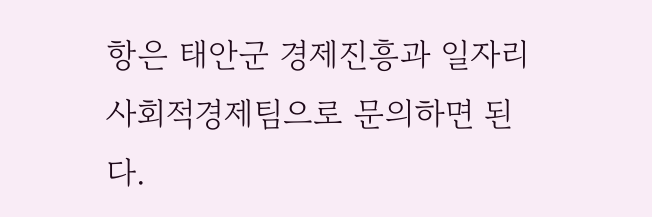항은 태안군 경제진흥과 일자리사회적경제팀으로 문의하면 된다.